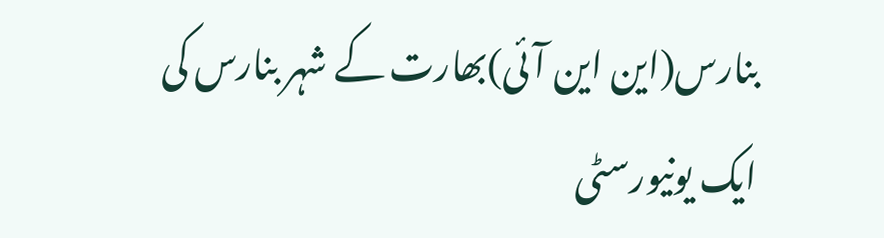بنارس(این این آئی)بھارت کے شہر بنارس کی ایک یونیورسٹی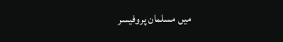میں مسلمان پروفیسر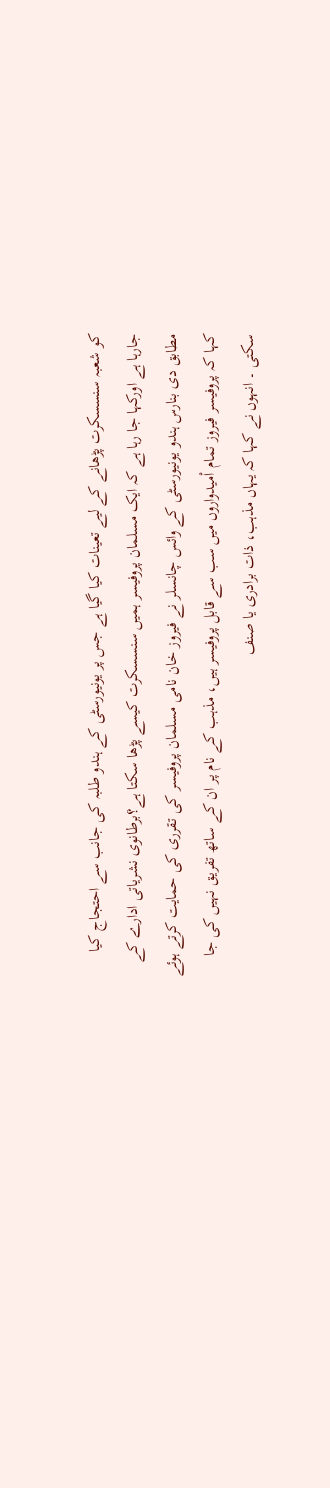کو شعبہ سنسسکرت پڑھانے کے لیے تعینات کیا گیا ہے جس پر یونیورسٹی کے ہندو طلبہ کی جانب سے احتجاج کیا جارہا ہے اورکہا جا رہا ہے کہ ایک مسلمان پروفیسر ہمیں سنسسکرت کیسے پڑھا سکتا ہے؟برطانوی نشریاتی ادارے کے
مطابق دی بنارس ہندو یونیورسٹی کے وائس چانسلر نے فیروز خان نامی مسلمان پروفیسر کی تقرری کی حمایت کرتے ہوئے کہا کہ پروفیسر فیروز تمام اْمیدواروں میں سب سے قابل پروفیسر ہیں، مذہب کے نام پر ان کے ساتھ تفریق نہیں کی جا سکتی ۔ انہوں نے کہا کہ یہاں مذہب، ذات برادری یا صنف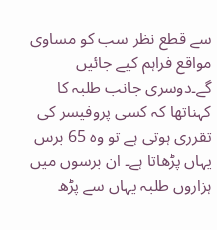سے قطع نظر سب کو مساوی مواقع فراہم کیے جائیں گے۔دوسری جانب طلبہ کا کہناتھا کہ کسی پروفیسر کی تقرری ہوتی ہے تو وہ 65 برس یہاں پڑھاتا ہے۔ ان برسوں میں ہزاروں طلبہ یہاں سے پڑھ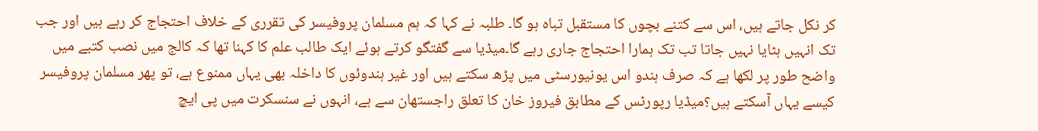کر نکل جاتے ہیں، اس سے کتنے بچوں کا مستقبل تباہ ہو گا۔ طلبہ نے کہا کہ ہم مسلمان پروفیسر کی تقرری کے خلاف احتجاج کر رہے ہیں اور جب تک انہیں ہٹایا نہیں جاتا تب تک ہمارا احتجاج جاری رہے گا۔میڈیا سے گفتگو کرتے ہوئے ایک طالب علم کا کہنا تھا کہ کالج میں نصب کتبے میں واضح طور پر لکھا ہے کہ صرف ہندو اس یونیورسٹی میں پڑھ سکتے ہیں اور غیر ہندوئوں کا داخلہ بھی یہاں ممنوع ہے، تو پھر مسلمان پروفیسر کیسے یہاں آسکتے ہیں؟میڈیا رپورٹس کے مطابق فیروز خان کا تعلق راجستھان سے ہے، انہوں نے سنسکرت میں پی ایچ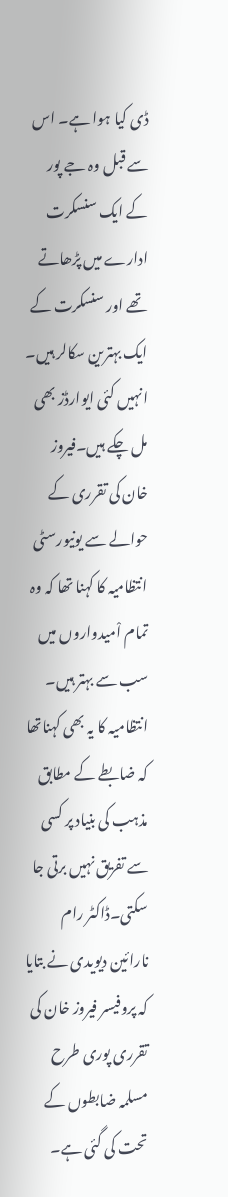ڈی کیا ہوا ہے۔ اس سے قبل وہ جے پور کے ایک سنسکرت ادارے میں پڑھاتے تھے اور سنسکرت کے ایک بہترین سکالر ہیں۔ انہیں کئی ایوارڈز بھی مل چکے ہیں۔فیروز خان کی تقرری کے حوالے سے یونیورسٹی انتظامیہ کا کہنا تھا کہ وہ تمام اْمیدواروں میں سب سے بہتر ہیں۔ انتظامیہ کا یہ بھی کہناتھا کہ ضابطے کے مطابق مذہب کی بنیاد پر کسی سے تفریق نہیں برتی جا سکتی۔ڈاکٹر رام نارائین دیویدی نے بتایا کہ پروفیسر فیروز خان کی تقرری پوری طرح مسلمہ ضابطوں کے تحت کی گئی ہے۔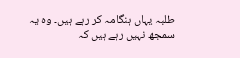طلبہ یہاں ہنگامہ کر رہے ہیں۔ وہ یہ سمجھ نہیں رہے ہیں کہ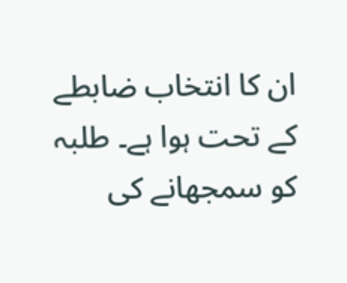ان کا انتخاب ضابطے کے تحت ہوا ہے۔ طلبہ کو سمجھانے کی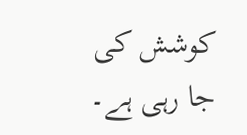کوشش کی جا رہی ہے۔